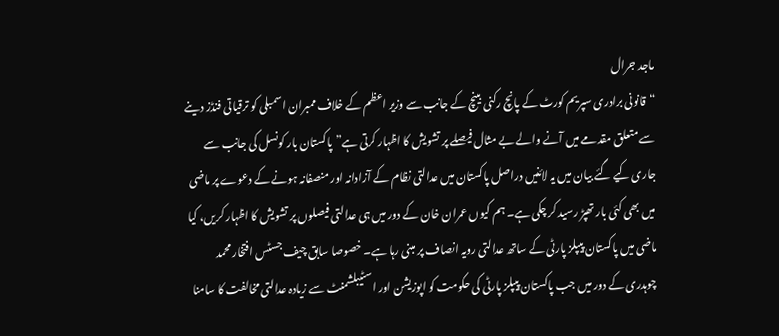ماجد جرال
“قانونی برادری سپریم کورٹ کے پانچ رکنی بینچ کے جانب سے وزیر اعظم کے خلاف ممبران اسمبلی کو ترقیاتی فنڈز دینے سے متعلق مقدمے میں آنے والے بے مثال فیصلے پر تشویش کا اظہار کرتی ہے”پاکستان بار کونسل کی جانب سے جاری کیے گئے بیان میں یہ لائنیں دراصل پاکستان میں عدالتی نظام کے آزادانہ اور منصفانہ ہونے کے دعوے پر ماضی میں بھی کئی بار تھپڑ رسید کر چکی ہے۔ ہم کیوں عمران خان کے دور میں ہی عدالتی فیصلوں پر تشویش کا اظہار کریں، کیا ماضی میں پاکستان پیپلز پارٹی کے ساتھ عدالتی رویہ انصاف پر مبنی رہا ہے۔ خصوصا سابق چیف جسٹس افتخار محمد چوہدری کے دور میں جب پاکستان پیپلز پارٹی کی حکومت کو اپوزیشن اور اسٹیبلشمنٹ سے زیادہ عدالتی مخالفت کا سامنا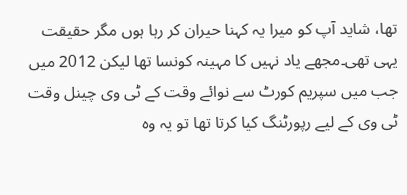تھا، شاید آپ کو میرا یہ کہنا حیران کر رہا ہوں مگر حقیقت یہی تھی۔مجھے یاد نہیں کا مہینہ کونسا تھا لیکن 2012 میں جب میں سپریم کورٹ سے نوائے وقت کے ٹی وی چینل وقت ٹی وی کے لیے رپورٹنگ کیا کرتا تھا تو یہ وہ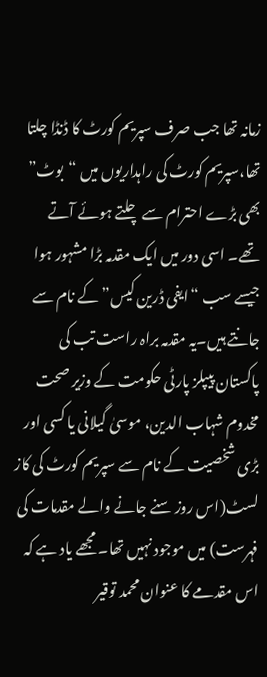زمانہ تھا جب صرف سپریم کورٹ کا ڈنڈا چلتا تھا،سپریم کورٹ کی راہداریوں میں “بوٹ” بھی بڑے احترام سے چلتے ہوئے آتے تھے۔ اسی دور میں ایک مقدمہ بڑا مشہور ہوا جیسے سب “ایفی ڈرین کیس” کے نام سے جانتے ہیں۔یہ مقدمہ براہ راست تب کی پاکستان پیپلز پارٹی حکومت کے وزیر صحت مخدوم شہاب الدین، موسیٰ گیلانی یا کسی اور بڑی شخصیت کے نام سے سپریم کورٹ کی کاز لسٹ(اس روز سنے جانے والے مقدمات کی فہرست) میں موجود نہیں تھا۔ مجھے یاد ہے کہ اس مقدمے کا عنوان محمد توقیر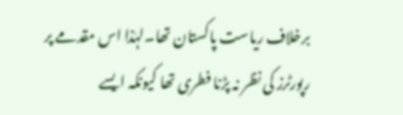برخلاف ریاست پاکستان تھا۔لہٰذا اس مقدمے پر رپورٹرز کی نظر نہ پڑنا فطری تھا کیونکہ ایسے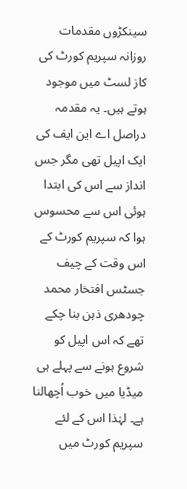سینکڑوں مقدمات روزانہ سپریم کورٹ کی کاز لسٹ میں موجود ہوتے ہیں۔ یہ مقدمہ دراصل اے این ایف کی ایک اپیل تھی مگر جس انداز سے اس کی ابتدا ہوئی اس سے محسوس ہوا کہ سپریم کورٹ کے اس وقت کے چیف جسٹس افتخار محمد چودھری ذہن بنا چکے تھے کہ اس اپیل کو شروع ہونے سے پہلے ہی میڈیا میں خوب اُچھالنا ہے۔ لہٰذا اس کے لئے سپریم کورٹ میں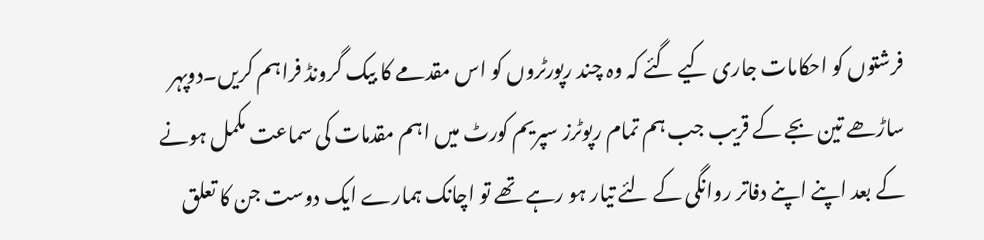فرشتوں کو احکامات جاری کیے گئے کہ وہ چند رپورٹروں کو اس مقدمے کا بیک گرونڈ فراہم کریں۔دوپہر ساڑھے تین بجے کے قریب جب ہم تمام رپوٹرز سپریم کورٹ میں اہم مقدمات کی سماعت مکمل ہونے کے بعد اپنے اپنے دفاتر روانگی کے لئے تیار ہو رہے تھے تو اچانک ہمارے ایک دوست جن کا تعلق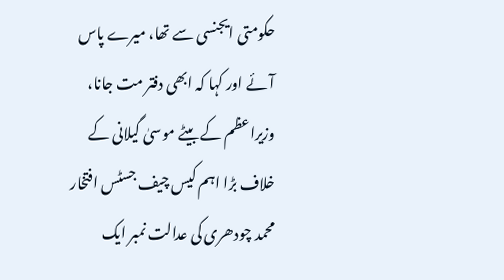حکومتی ایجنسی سے تھا، میرے پاس آئے اور کہا کہ ابھی دفتر مت جانا، وزیراعظم کے بیٹے موسیٰ گیلانی کے خلاف بڑا اہم کیس چیف جسٹس افتخار محمد چودھری کی عدالت نمبر ایک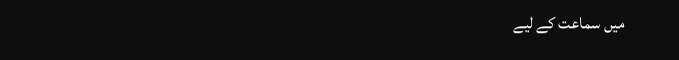میں سماعت کے لیے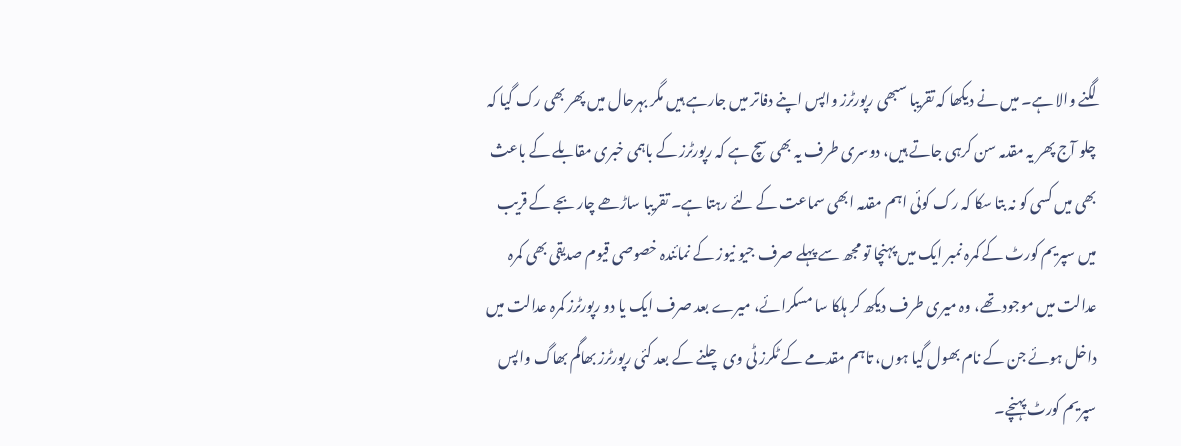لگنے والا ہے۔ میں نے دیکھا کہ تقریبا سبھی رپورٹرز واپس اپنے دفاتر میں جارہے ہیں مگر بہرحال میں پھر بھی رک گیا کہ چلو آج پھر یہ مقدمہ سن کرہی جاتے ہیں، دوسری طرف یہ بھی سچ ہے کہ رپورٹرز کے باہمی خبری مقابلے کے باعث بھی میں کسی کو نہ بتا سکا کہ رک کوئی اہم مقدمہ ابھی سماعت کے لئے رہتا ہے۔ تقریبا ساڑھے چار بجے کے قریب میں سپریم کورٹ کے کمرہ نمبر ایک میں پہنچا تو مجھ سے پہلے صرف جیو نیوز کے نمائندہ خصوصی قیوم صدیقی بھی کمرہ عدالت میں موجود تھے، وہ میری طرف دیکھ کر ہلکا سا مسکرائے، میرے بعد صرف ایک یا دو رپورٹرز کمرہ عدالت میں داخل ہوئے جن کے نام بھول گیا ہوں، تاہم مقدمے کے ٹکرز ٹی وی چلنے کے بعد کئی رپورٹرز بھاگم بھاگ واپس سپریم کورٹ پہنچے۔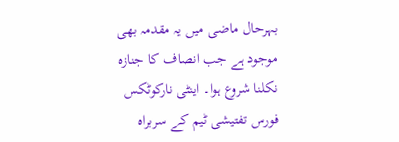بہرحال ماضی میں یہ مقدمہ بھی موجود ہے جب انصاف کا جنازہ نکلنا شروع ہوا۔ اینٹی نارکوٹکس فورس تفتیشی ٹیم کے سربراہ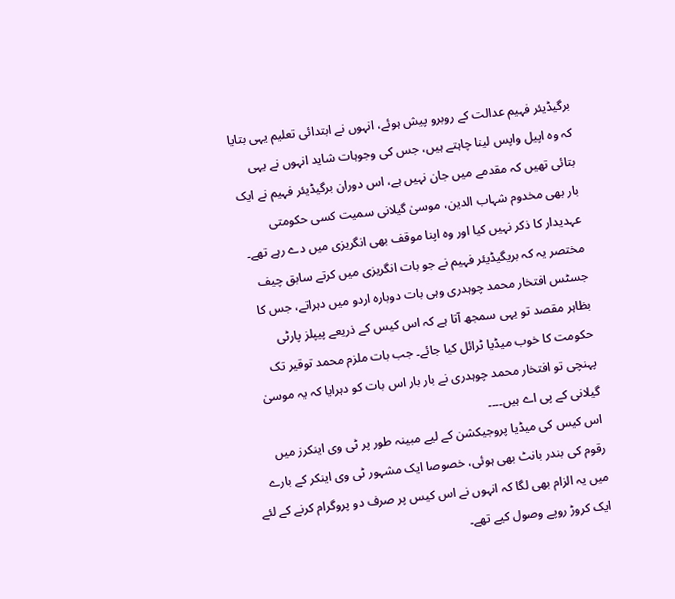برگیڈیئر فہیم عدالت کے روبرو پیش ہوئے، انہوں نے ابتدائی تعلیم یہی بتایا کہ وہ اپیل واپس لینا چاہتے ہیں، جس کی وجوہات شاید انہوں نے یہی بتائی تھیں کہ مقدمے میں جان نہیں ہے، اس دوران برگیڈیئر فہیم نے ایک بار بھی مخدوم شہاب الدین، موسیٰ گیلانی سمیت کسی حکومتی عہدیدار کا ذکر نہیں کیا اور وہ اپنا موقف بھی انگریزی میں دے رہے تھے۔
مختصر یہ کہ بریگیڈیئر فہیم نے جو بات انگریزی میں کرتے سابق چیف جسٹس افتخار محمد چوہدری وہی بات دوبارہ اردو میں دہراتے، جس کا بظاہر مقصد تو یہی سمجھ آتا ہے کہ اس کیس کے ذریعے پیپلز پارٹی حکومت کا خوب میڈیا ٹرائل کیا جائے۔ جب بات ملزم محمد توقیر تک پہنچی تو افتخار محمد چوہدری نے بار بار اس بات کو دہرایا کہ یہ موسیٰ گیلانی کے پی اے ہیں۔۔۔۔
اس کیس کی میڈیا پروجیکشن کے لیے مبینہ طور پر ٹی وی اینکرز میں رقوم کی بندر بانٹ بھی ہوئی، خصوصا ایک مشہور ٹی وی اینکر کے بارے میں یہ الزام بھی لگا کہ انہوں نے اس کیس پر صرف دو پروگرام کرنے کے لئے ایک کروڑ روپے وصول کیے تھے۔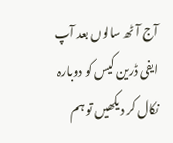آج آٹھ سالوں بعد آپ ایفی ڈرین کیس کو دوبارہ نکال کر دیکھیں تو ہم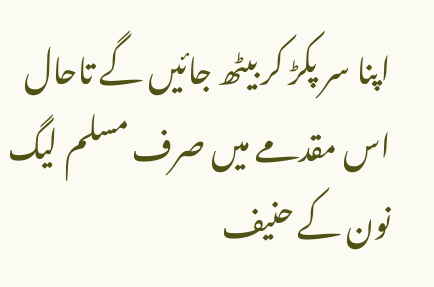اپنا سر پکڑ کر بیٹھ جائیں گے تاحال اس مقدمے میں صرف مسلم لیگ نون کے حنیف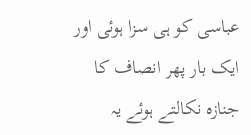عباسی کو ہی سزا ہوئی اور ایک بار پھر انصاف کا جنازہ نکالتے ہوئے یہ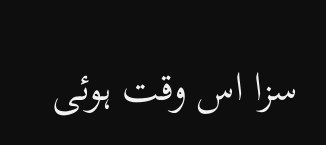سزا اس وقت ہوئی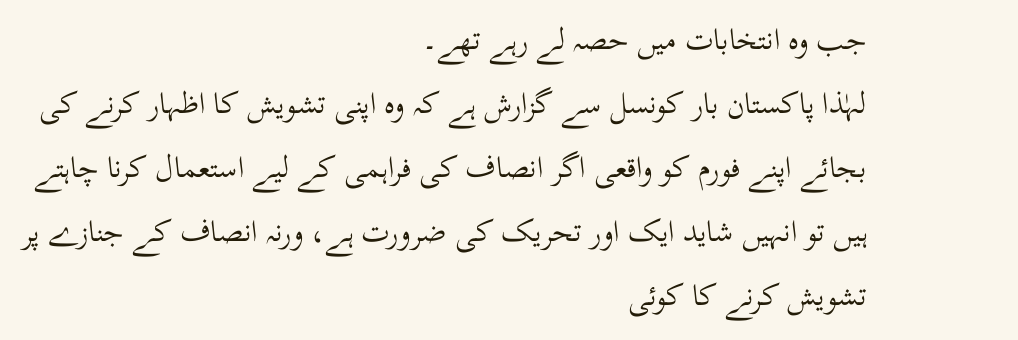جب وہ انتخابات میں حصہ لے رہے تھے۔
لہٰذا پاکستان بار کونسل سے گزارش ہے کہ وہ اپنی تشویش کا اظہار کرنے کی بجائے اپنے فورم کو واقعی اگر انصاف کی فراہمی کے لیے استعمال کرنا چاہتے ہیں تو انہیں شاید ایک اور تحریک کی ضرورت ہے، ورنہ انصاف کے جنازے پر تشویش کرنے کا کوئی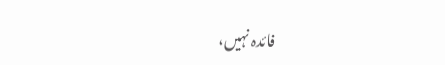فائدہ نہیں،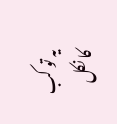یہ تو کب کا نکل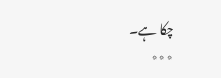چکا ہے۔
٭٭٭